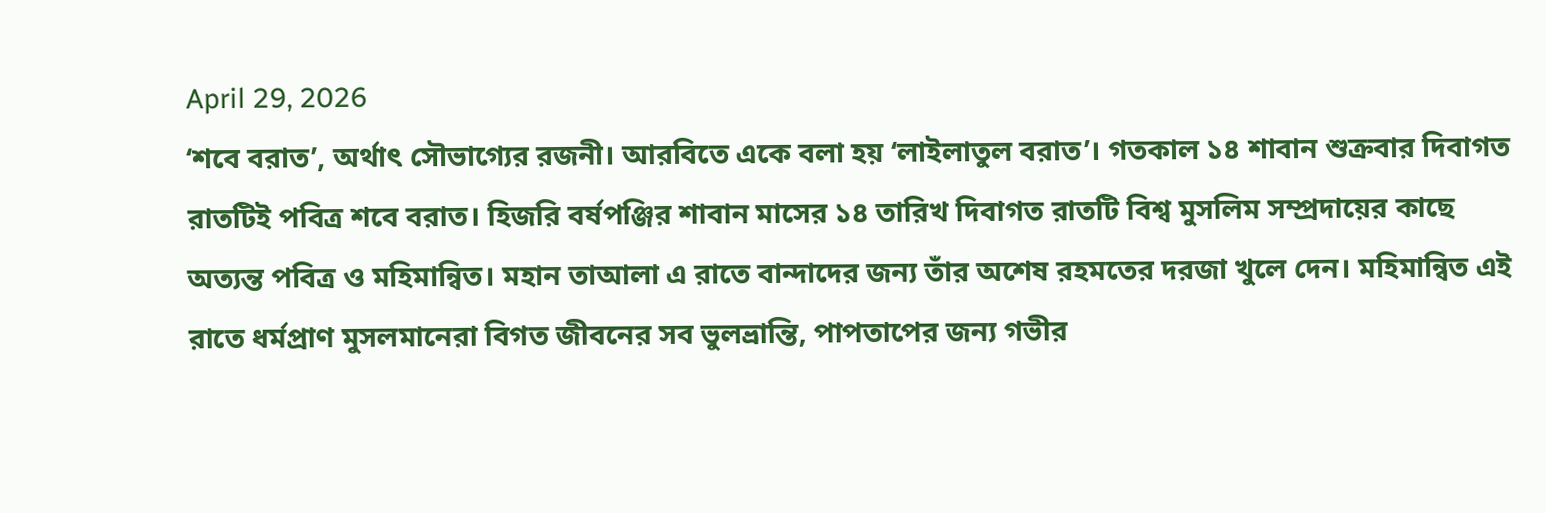April 29, 2026
‘শবে বরাত’, অর্থাৎ সৌভাগ্যের রজনী। আরবিতে একে বলা হয় ‘লাইলাতুল বরাত’। গতকাল ১৪ শাবান শুক্রবার দিবাগত রাতটিই পবিত্র শবে বরাত। হিজরি বর্ষপঞ্জির শাবান মাসের ১৪ তারিখ দিবাগত রাতটি বিশ্ব মুসলিম সম্প্রদায়ের কাছে অত্যন্ত পবিত্র ও মহিমান্বিত। মহান তাআলা এ রাতে বান্দাদের জন্য তাঁর অশেষ রহমতের দরজা খুলে দেন। মহিমান্বিত এই রাতে ধর্মপ্রাণ মুসলমানেরা বিগত জীবনের সব ভুলভ্রান্তি, পাপতাপের জন্য গভীর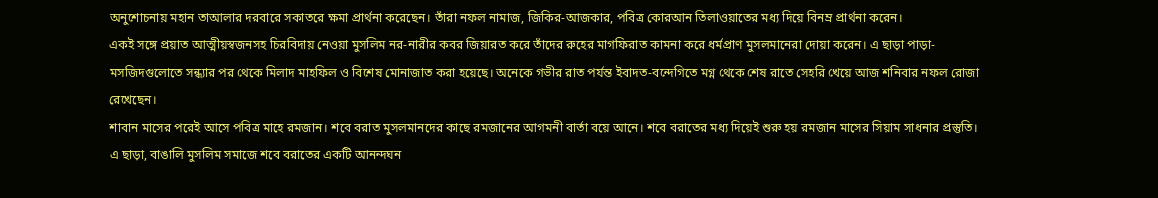অনুশোচনায় মহান তাআলার দরবারে সকাতরে ক্ষমা প্রার্থনা করেছেন। তাঁরা নফল নামাজ, জিকির-আজকার, পবিত্র কোরআন তিলাওয়াতের মধ্য দিয়ে বিনম্র প্রার্থনা করেন।
একই সঙ্গে প্রয়াত আত্মীয়স্বজনসহ চিরবিদায় নেওয়া মুসলিম নর-নারীর কবর জিয়ারত করে তাঁদের রুহের মাগফিরাত কামনা করে ধর্মপ্রাণ মুসলমানেরা দোয়া করেন। এ ছাড়া পাড়া- মসজিদগুলোতে সন্ধ্যার পর থেকে মিলাদ মাহফিল ও বিশেষ মোনাজাত করা হয়েছে। অনেকে গভীর রাত পর্যন্ত ইবাদত-বন্দেগিতে মগ্ন থেকে শেষ রাতে সেহরি খেয়ে আজ শনিবার নফল রোজা রেখেছেন।
শাবান মাসের পরেই আসে পবিত্র মাহে রমজান। শবে বরাত মুসলমানদের কাছে রমজানের আগমনী বার্তা বয়ে আনে। শবে বরাতের মধ্য দিয়েই শুরু হয় রমজান মাসের সিয়াম সাধনার প্রস্তুতি।
এ ছাড়া, বাঙালি মুসলিম সমাজে শবে বরাতের একটি আনন্দঘন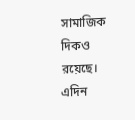সামাজিক দিকও রয়েছে। এদিন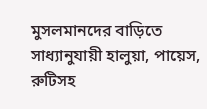মুসলমানদের বাড়িতে সাধ্যানুযায়ী হালুয়া, পায়েস, রুটিসহ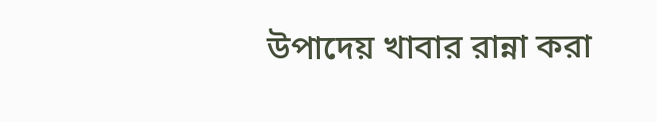উপাদেয় খাবার রান্না করা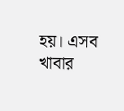হয়। এসব খাবার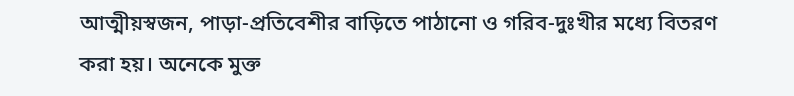আত্মীয়স্বজন, পাড়া-প্রতিবেশীর বাড়িতে পাঠানো ও গরিব-দুঃখীর মধ্যে বিতরণ করা হয়। অনেকে মুক্ত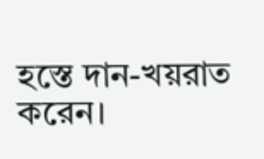হস্তে দান-খয়রাত করেন।